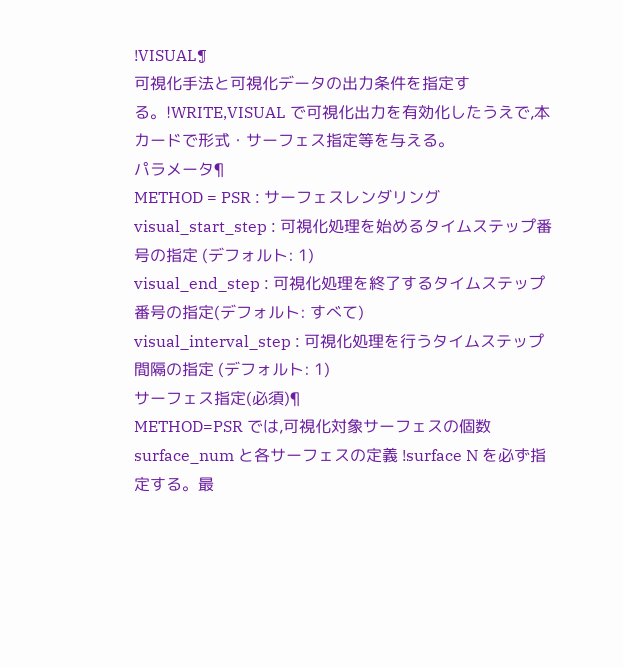!VISUAL¶
可視化手法と可視化データの出力条件を指定する。!WRITE,VISUAL で可視化出力を有効化したうえで,本カードで形式・サーフェス指定等を与える。
パラメータ¶
METHOD = PSR : サーフェスレンダリング
visual_start_step : 可視化処理を始めるタイムステップ番号の指定 (デフォルト: 1)
visual_end_step : 可視化処理を終了するタイムステップ番号の指定(デフォルト: すべて)
visual_interval_step : 可視化処理を行うタイムステップ間隔の指定 (デフォルト: 1)
サーフェス指定(必須)¶
METHOD=PSR では,可視化対象サーフェスの個数 surface_num と各サーフェスの定義 !surface N を必ず指定する。最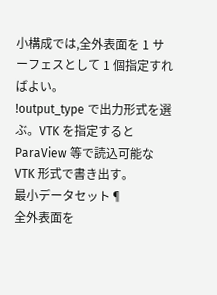小構成では,全外表面を 1 サーフェスとして 1 個指定すればよい。
!output_type で出力形式を選ぶ。VTK を指定すると ParaView 等で読込可能な VTK 形式で書き出す。
最小データセット¶
全外表面を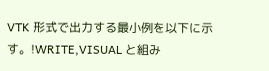VTK 形式で出力する最小例を以下に示す。!WRITE,VISUAL と組み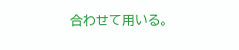合わせて用いる。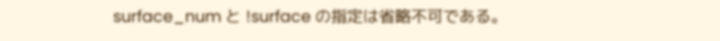surface_num と !surface の指定は省略不可である。